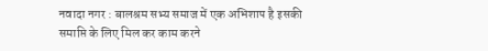नवादा नगर : बालश्रम सभ्य समाज में एक अभिशाप है इसकी समाप्ति के लिए मिल कर काम करने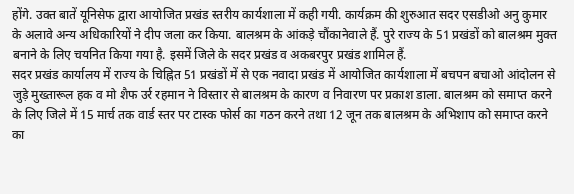होंगे. उक्त बातें यूनिसेफ द्वारा आयोजित प्रखंड स्तरीय कार्यशाला में कही गयी. कार्यक्रम की शुरुआत सदर एसडीओ अनु कुमार के अलावे अन्य अधिकारियों ने दीप जला कर किया. बालश्रम के आंकड़े चौंकानेवाले हैं. पुरे राज्य के 51 प्रखंडों को बालश्रम मुक्त बनाने के लिए चयनित किया गया है. इसमें जिले के सदर प्रखंड व अकबरपुर प्रखंड शामिल हैं.
सदर प्रखंड कार्यालय में राज्य के चिह्नित 51 प्रखंडों में से एक नवादा प्रखंड में आयोजित कार्यशाला में बचपन बचाओ आंदोलन से जुड़े मुख्तारूल हक व मो शैफ उर्र रहमान ने विस्तार से बालश्रम के कारण व निवारण पर प्रकाश डाला. बालश्रम को समाप्त करने के लिए जिले में 15 मार्च तक वार्ड स्तर पर टास्क फोर्स का गठन करने तथा 12 जून तक बालश्रम के अभिशाप को समाप्त करने का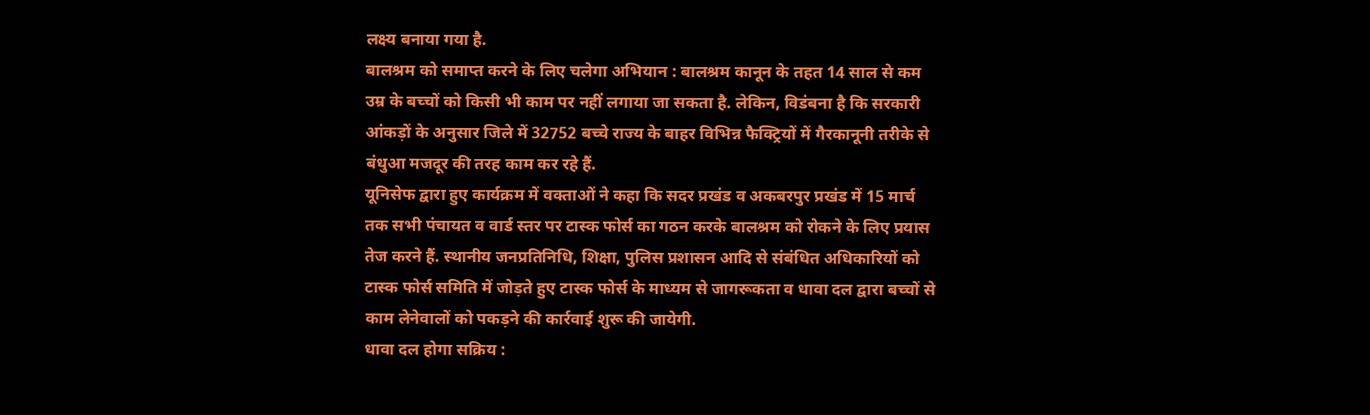लक्ष्य बनाया गया है.
बालश्रम को समाप्त करने के लिए चलेगा अभियान : बालश्रम कानून के तहत 14 साल से कम उम्र के बच्चों को किसी भी काम पर नहीं लगाया जा सकता है. लेकिन, विडंबना है कि सरकारी आंकड़ों के अनुसार जिले में 32752 बच्चे राज्य के बाहर विभिन्न फैक्ट्रियों में गैरकानूनी तरीके से बंधुआ मजदूर की तरह काम कर रहे हैं.
यूनिसेफ द्वारा हुए कार्यक्रम में वक्ताओं ने कहा कि सदर प्रखंड व अकबरपुर प्रखंड में 15 मार्च तक सभी पंचायत व वार्ड स्तर पर टास्क फोर्स का गठन करके बालश्रम को रोकने के लिए प्रयास तेज करने हैं. स्थानीय जनप्रतिनिधि, शिक्षा, पुलिस प्रशासन आदि से संबंधित अधिकारियों को टास्क फोर्स समिति में जोड़ते हुए टास्क फोर्स के माध्यम से जागरूकता व धावा दल द्वारा बच्चों से काम लेनेवालों को पकड़ने की कार्रवाई शुरू की जायेगी.
धावा दल होगा सक्रिय :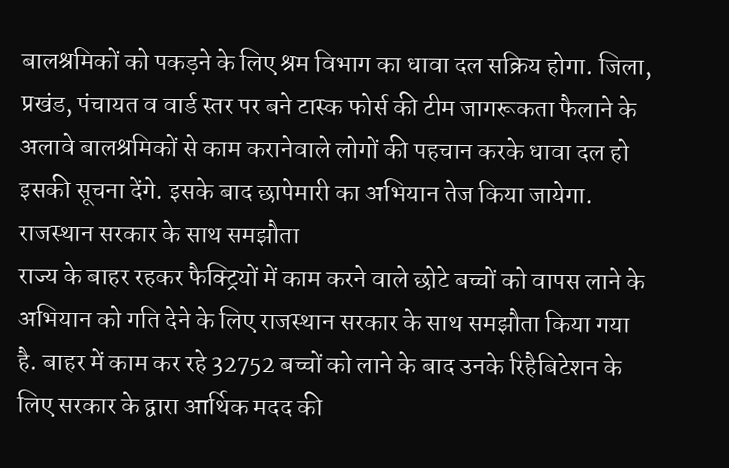बालश्रमिकों को पकड़ने के लिए श्रम विभाग का धावा दल सक्रिय होगा. जिला, प्रखंड, पंचायत व वार्ड स्तर पर बने टास्क फोर्स की टीम जागरूकता फैलाने के अलावे बालश्रमिकों से काम करानेवाले लोगों की पहचान करके धावा दल हो इसकी सूचना देंगे. इसके बाद छापेमारी का अभियान तेज किया जायेगा.
राजस्थान सरकार के साथ समझौता
राज्य के बाहर रहकर फैक्ट्रियों में काम करने वाले छोटे बच्चों को वापस लाने के अभियान को गति देने के लिए राजस्थान सरकार के साथ समझौता किया गया है. बाहर में काम कर रहे 32752 बच्चों को लाने के बाद उनके रिहैबिटेशन के लिए सरकार के द्वारा आर्थिक मदद की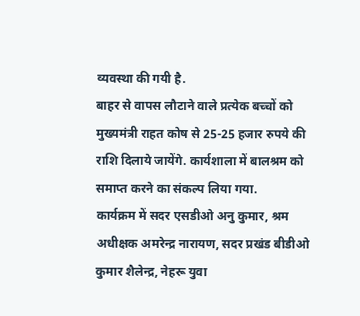व्यवस्था की गयी है.
बाहर से वापस लौटाने वाले प्रत्येक बच्चों को मुख्यमंत्री राहत कोष से 25-25 हजार रुपये की राशि दिलाये जायेंगे. कार्यशाला में बालश्रम को समाप्त करने का संकल्प लिया गया.
कार्यक्रम में सदर एसडीओ अनु कुमार, श्रम अधीक्षक अमरेन्द्र नारायण, सदर प्रखंड बीडीओ कुमार शैलेन्द्र, नेहरू युवा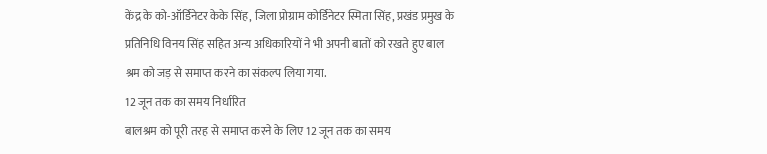केंद्र के को-ऑर्डिनेटर केके सिंह, जिला प्रोग्राम कोर्डिनेटर स्मिता सिंह, प्रखंड प्रमुख के प्रतिनिधि विनय सिंह सहित अन्य अधिकारियों ने भी अपनी बातों को रखते हुए बाल श्रम को जड़ से समाप्त करने का संकल्प लिया गया.
12 जून तक का समय निर्धारित
बालश्रम को पूरी तरह से समाप्त करने के लिए 12 जून तक का समय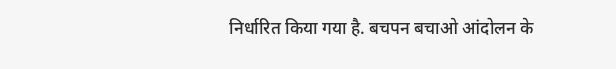निर्धारित किया गया है. बचपन बचाओ आंदोलन के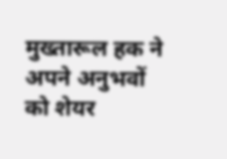मुख्तारूल हक ने अपने अनुभवों को शेयर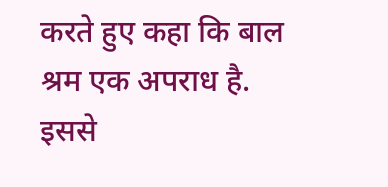करते हुए कहा कि बाल श्रम एक अपराध है.
इससे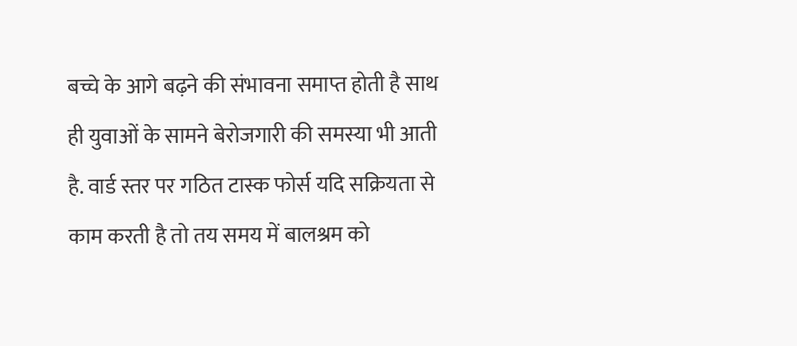बच्चे के आगे बढ़ने की संभावना समाप्त होती है साथ ही युवाओं के सामने बेरोजगारी की समस्या भी आती है. वार्ड स्तर पर गठित टास्क फोर्स यदि सक्रियता से काम करती है तो तय समय में बालश्रम को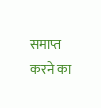समाप्त करने का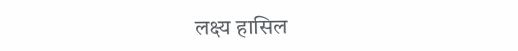लक्ष्य हासिल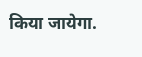किया जायेगा.